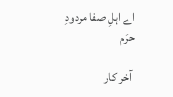اے اہلِ صفا مردودِ حرَم

 آخر کار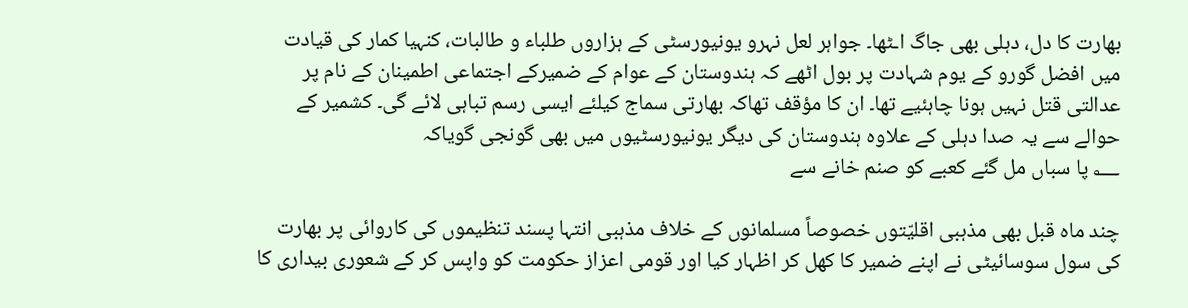بھارت کا دل، دہلی بھی جاگ اـٹھا۔ جواہر لعل نہرو یونیورسٹی کے ہزاروں طلباء و طالبات، کنہیا کمار کی قیادت میں افضل گورو کے یوم شہادت پر بول اٹھے کہ ہندوستان کے عوام کے ضمیرکے اجتماعی اطمینان کے نام پر عدالتی قتل نہیں ہونا چاہئیے تھا۔ ان کا مؤقف تھاکہ بھارتی سماج کیلئے ایسی رسم تباہی لائے گی۔ کشمیر کے حوالے سے یہ صدا دہلی کے علاوہ ہندوستان کی دیگر یونیورسٹیوں میں بھی گونجی گویاکہ
؂ پا سباں مل گئے کعبے کو صنم خانے سے

چند ماہ قبل بھی مذہبی اقلیّتوں خصوصاً مسلمانوں کے خلاف مذہبی انتہا پسند تنظیموں کی کاروائی پر بھارت کی سول سوسائیٹی نے اپنے ضمیر کا کھل کر اظہار کیا اور قومی اعزاز حکومت کو واپس کر کے شعوری بیداری کا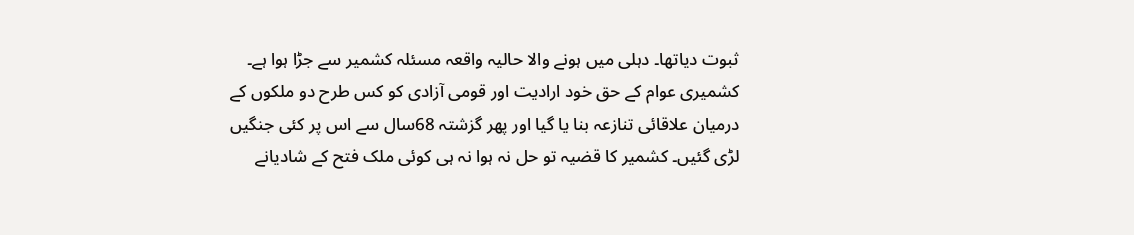ثبوت دیاتھا۔ دہلی میں ہونے والا حالیہ واقعہ مسئلہ کشمیر سے جڑا ہوا ہے۔ کشمیری عوام کے حق خود ارادیت اور قومی آزادی کو کس طرح دو ملکوں کے درمیان علاقائی تنازعہ بنا یا گیا اور پھر گزشتہ 68سال سے اس پر کئی جنگیں لڑی گئیں۔ کشمیر کا قضیہ تو حل نہ ہوا نہ ہی کوئی ملک فتح کے شادیانے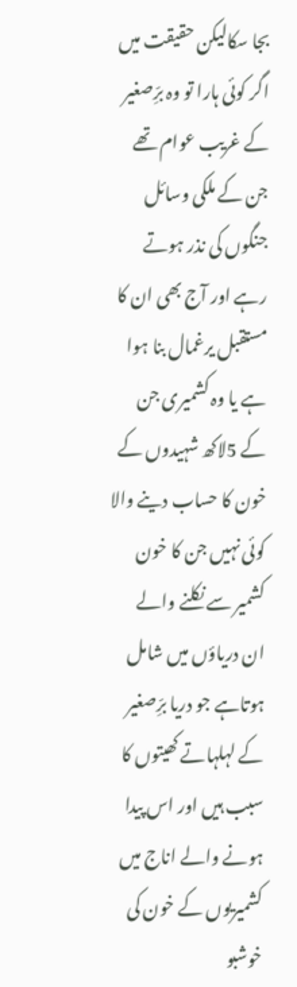بجا سکالیکن حقیقت میں اگر کوئی ہارا تو وہ برِّصغیر کے غریب عوام تھے جن کے ملکی وسائل جنگوں کی نذر ہوتے رہے اور آج بھی ان کا مستقبل یرغمال بنا ہوا ہے یا وہ کشمیری جن کے 5لاکھ شہیدوں کے خون کا حساب دینے والا کوئی نہیں جن کا خون کشمیر سے نکلنے والے ان دریاؤں میں شامل ہوتاہے جو دریا برِّصغیر کے لہلہاتے کھیتوں کا سبب ہیں اور اس پیدا ہونے والے اناج میں کشمیریوں کے خون کی خوشبو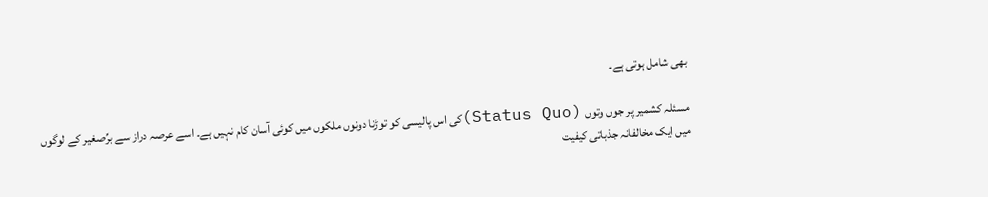بھی شامل ہوتی ہے۔

مسئلہ کشمیر پر جوں وتوں (Status Quo)کی اس پالیسی کو توڑنا دونوں ملکوں میں کوئی آسان کام نہیں ہے۔ اسے عرصہ دراز سے برِّصغیر کے لوگوں میں ایک مخالفانہ جذباتی کیفیت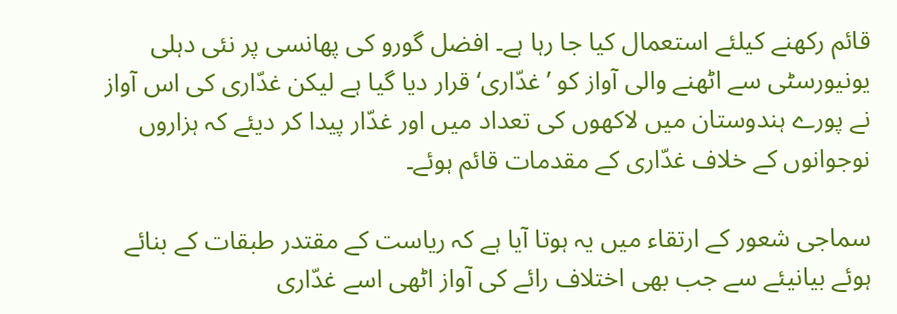قائم رکھنے کیلئے استعمال کیا جا رہا ہے۔ افضل گورو کی پھانسی پر نئی دہلی یونیورسٹی سے اٹھنے والی آواز کو ’غدّاری‘ قرار دیا گیا ہے لیکن غدّاری کی اس آواز نے پورے ہندوستان میں لاکھوں کی تعداد میں اور غدّار پیدا کر دیئے کہ ہزاروں نوجوانوں کے خلاف غدّاری کے مقدمات قائم ہوئے۔

سماجی شعور کے ارتقاء میں یہ ہوتا آیا ہے کہ ریاست کے مقتدر طبقات کے بنائے ہوئے بیانیئے سے جب بھی اختلاف رائے کی آواز اٹھی اسے غدّاری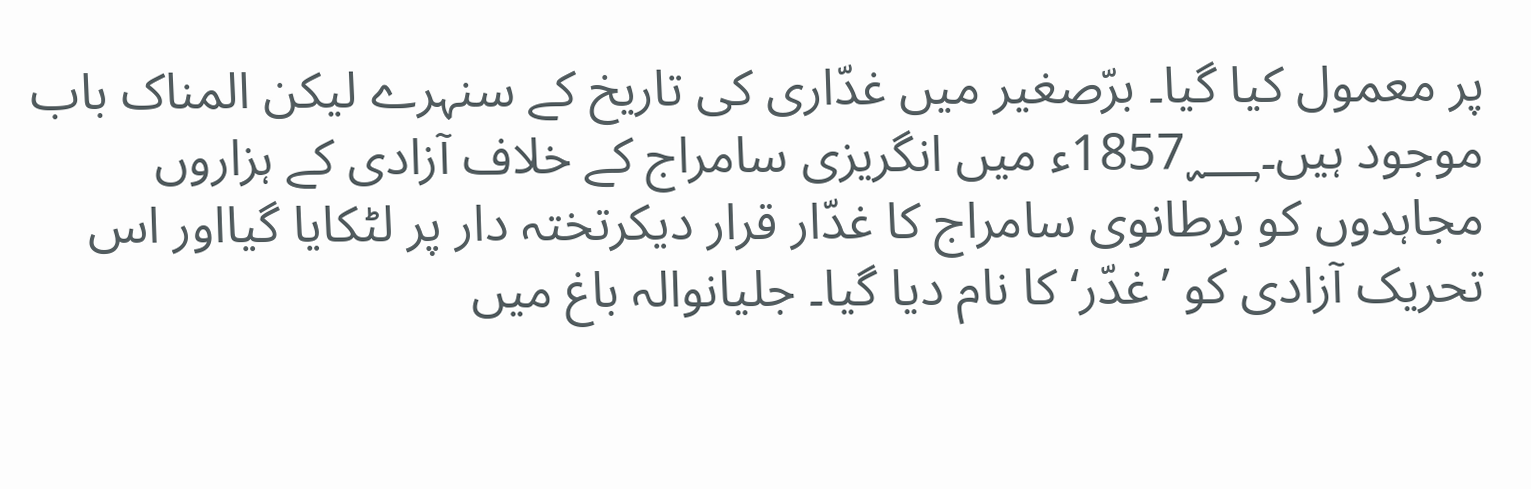پر معمول کیا گیا۔ برّصغیر میں غدّاری کی تاریخ کے سنہرے لیکن المناک باب موجود ہیں۔1857؁ء میں انگریزی سامراج کے خلاف آزادی کے ہزاروں مجاہدوں کو برطانوی سامراج کا غدّار قرار دیکرتختہ دار پر لٹکایا گیااور اس تحریک آزادی کو ’غدّر‘ کا نام دیا گیا۔ جلیانوالہ باغ میں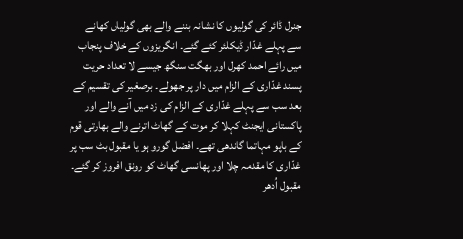جنرل ڈائر کی گولیوں کا نشانہ بننے والے بھی گولیاں کھانے سے پہلے غدّار ڈیکلئر کئے گئے۔ انگریزوں کے خلاف پنجاب میں رائے احمد کھرل اور بھگت سنگھ جیسے لا تعداد حریت پسند غدّاری کے الزام میں دار پر جھولے۔ برصغیر کی تقسیم کے بعد سب سے پہلے غدّاری کے الزام کی زد میں آنے والے اور پاکستانی ایجنٹ کہلا کر موت کے گھاٹ اترنے والے بھارتی قوم کے باپو مہاتما گاندھی تھے۔ افضل گورو ہو یا مقبول بٹ سب پر غدّاری کا مقدمہ چلا اور پھانسی گھاٹ کو رونق افروز کر گئے۔ مقبول اُدھر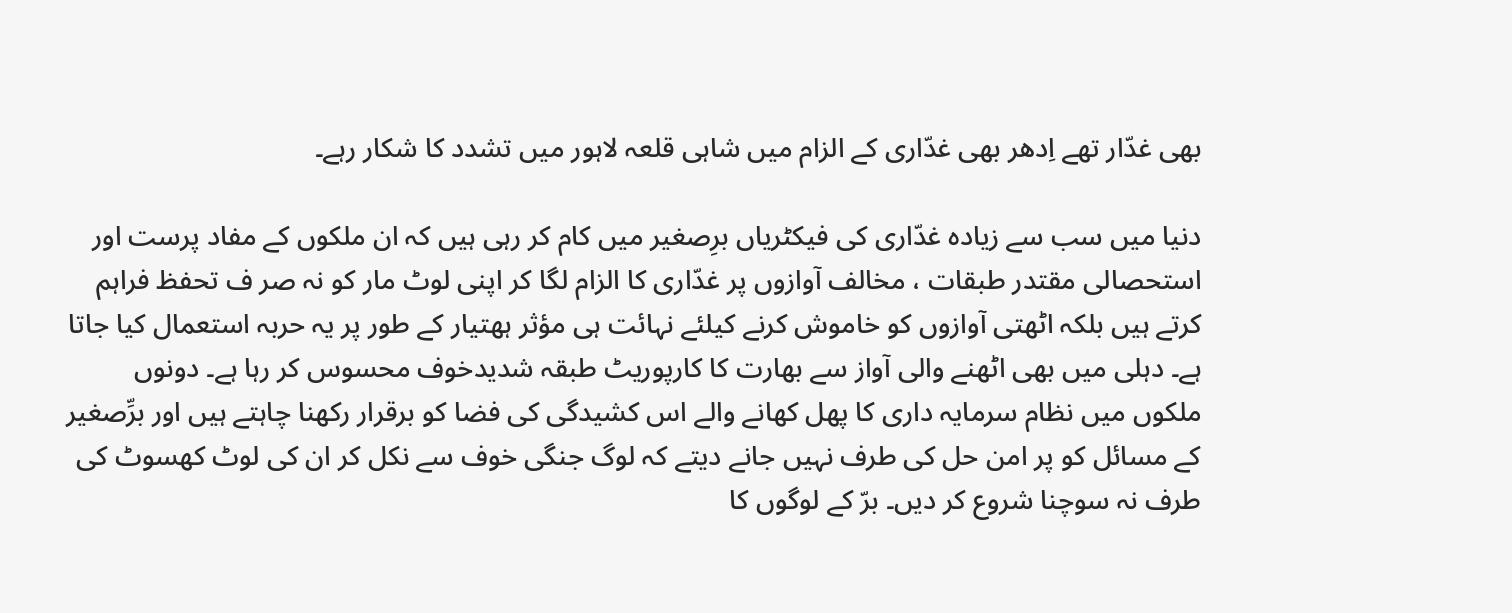بھی غدّار تھے اِدھر بھی غدّاری کے الزام میں شاہی قلعہ لاہور میں تشدد کا شکار رہے۔

دنیا میں سب سے زیادہ غدّاری کی فیکٹریاں برِصغیر میں کام کر رہی ہیں کہ ان ملکوں کے مفاد پرست اور استحصالی مقتدر طبقات ، مخالف آوازوں پر غدّاری کا الزام لگا کر اپنی لوٹ مار کو نہ صر ف تحفظ فراہم کرتے ہیں بلکہ اٹھتی آوازوں کو خاموش کرنے کیلئے نہائت ہی مؤثر ہھتیار کے طور پر یہ حربہ استعمال کیا جاتا ہے۔ دہلی میں بھی اٹھنے والی آواز سے بھارت کا کارپوریٹ طبقہ شدیدخوف محسوس کر رہا ہے۔ دونوں ملکوں میں نظام سرمایہ داری کا پھل کھانے والے اس کشیدگی کی فضا کو برقرار رکھنا چاہتے ہیں اور برِّصغیر کے مسائل کو پر امن حل کی طرف نہیں جانے دیتے کہ لوگ جنگی خوف سے نکل کر ان کی لوٹ کھسوٹ کی طرف نہ سوچنا شروع کر دیں۔ برّ کے لوگوں کا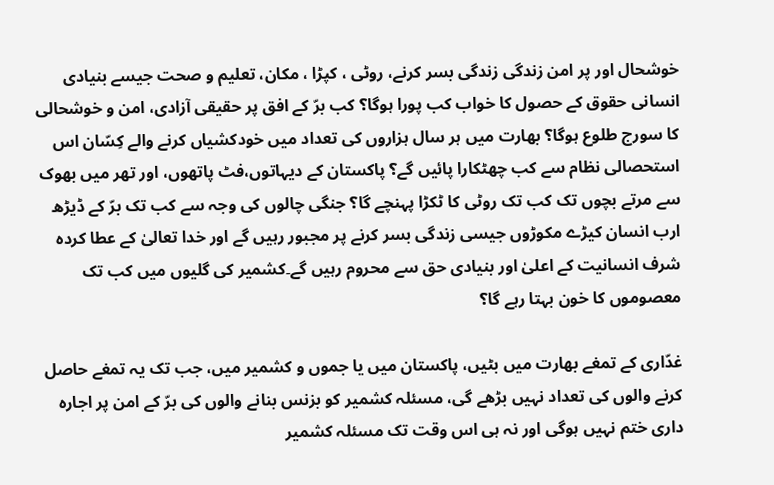خوشحال اور پر امن زندگی زندگی بسر کرنے، روٹی ، کپڑا ، مکان، تعلیم و صحت جیسے بنیادی انسانی حقوق کے حصول کا خواب کب پورا ہوگا؟ کب برّ کے افق پر حقیقی آزادی، امن و خوشحالی کا سورج طلوع ہوگا؟ بھارت میں ہر سال ہزاروں کی تعداد میں خودکشیاں کرنے والے کِسّان اس استحصالی نظام سے کب چھٹکارا پائیں گے؟ پاکستان کے دیہاتوں،فٹ پاتھوں، اور تھر میں بھوک سے مرتے بچوں تک کب تک روٹی کا ٹکڑا پہنچے گا؟ جنگی چالوں کی وجہ سے کب تک برّ کے ڈیڑھ ارب انسان کیڑے مکوڑوں جیسی زندگی بسر کرنے پر مجبور رہیں گے اور خدا تعالیٰ کے عطا کردہ شرف انسانیت کے اعلیٰ اور بنیادی حق سے محروم رہیں گے۔کشمیر کی گلیوں میں کب تک معصوموں کا خون بہتا رہے گا؟

غدّاری کے تمغے بھارت میں بٹیں، پاکستان میں یا جموں و کشمیر میں، جب تک یہ تمغے حاصل کرنے والوں کی تعداد نہیں بڑھے گی، مسئلہ کشمیر کو بزنس بنانے والوں کی برّ کے امن پر اجارہ داری ختم نہیں ہوگی اور نہ ہی اس وقت تک مسئلہ کشمیر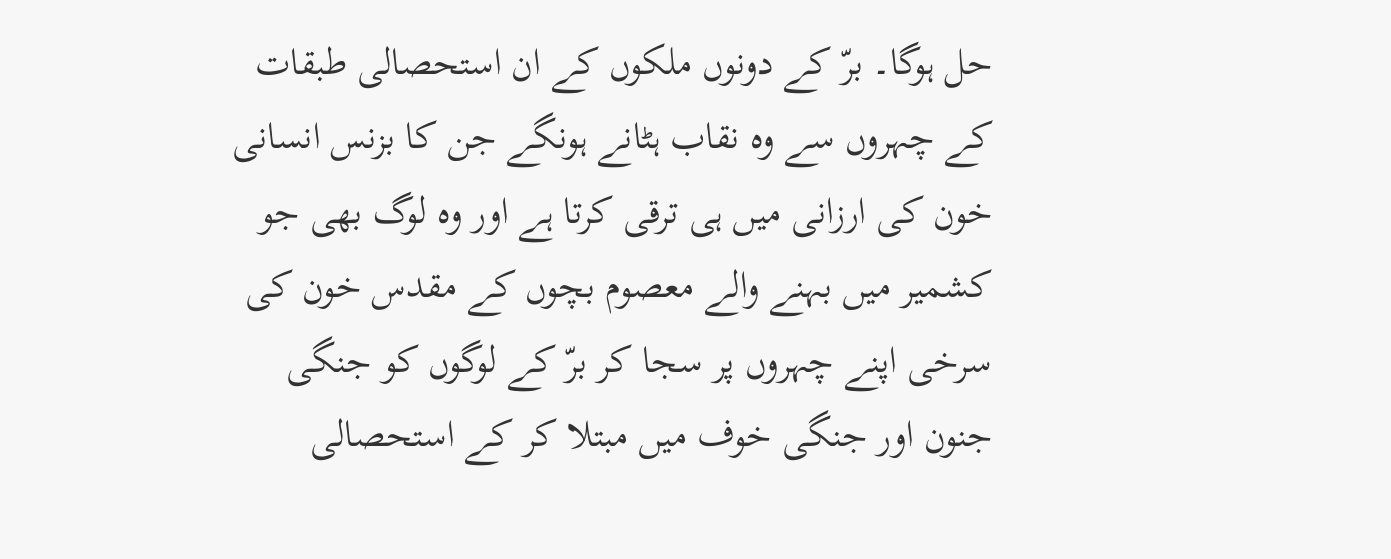حل ہوگا۔ برّ کے دونوں ملکوں کے ان استحصالی طبقات کے چہروں سے وہ نقاب ہٹانے ہونگے جن کا بزنس انسانی خون کی ارزانی میں ہی ترقی کرتا ہے اور وہ لوگ بھی جو کشمیر میں بہنے والے معصوم بچوں کے مقدس خون کی سرخی اپنے چہروں پر سجا کر برّ کے لوگوں کو جنگی جنون اور جنگی خوف میں مبتلا کر کے استحصالی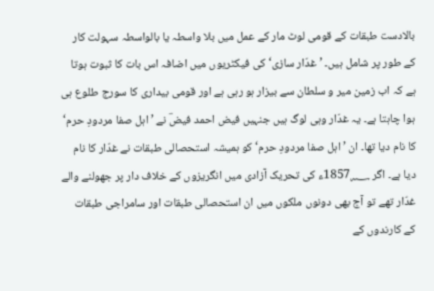بالادست طبقات کے قومی لوٹ مار کے عمل میں بلا واسطہ یا بالواسطہ سہولت کار کے طور پر شامل ہیں۔ ’غدّار سازی‘ کی فیکٹریوں میں اضافہ اس بات کا ثبوت ہوتا ہے کہ اب زمین میر و سلطان سے بیزار ہو رہی ہے اور قومی بیداری کا سورج طلوع ہی ہوا چاہتا ہے۔ یہ غدّار وہی لوگ ہیں جنہیں فیض احمد فیضؔ نے ’اہل صفا مردودِ حرم‘ کا نام دیا تھا۔ ان ’اہل صفا مردودِ حرم‘ کو ہمیشہ استحصالی طبقات نے غدّار کا نام دیا ہے۔ اگر 1857؁ء کی تحریک آزادی میں انگریزوں کے خلاف دار پر جھولنے والے غدّار تھے تو آج بھی دونوں ملکوں میں ان استحصالی طبقات اور سامراجی طبقات کے کارندوں کے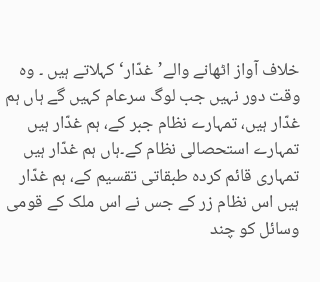خلاف آواز اٹھانے والے’غدّار‘ کہلاتے ہیں ۔ وہ وقت دور نہیں جب لوگ سرعام کہیں گے ہاں ہم غدّار ہیں، تمہارے نظام جبر کے، ہم غدّار ہیں تمہارے استحصالی نظام کے۔ہاں ہم غدّار ہیں تمہاری قائم کردہ طبقاتی تقسیم کے، ہم غدّار ہیں اس نظام زر کے جس نے اس ملک کے قومی وسائل کو چند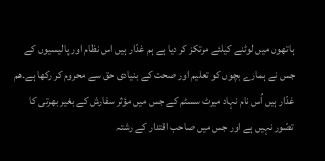ہاتھوں میں لوٹنے کیلئے مرتکز کر دیا ہے ہم غدّار ہیں اس نظام اور پالیسیوں کے جس نے ہمارے بچوں کو تعلیم اور صحت کے بنیادی حق سے محروم کر رکھا ہے۔ھم غدّار ہیں اُس نام نہاد میرٹ سسٹم کے جس میں مؤثر سفارش کے بغیر بھرتی کا تصّور نہیں ہے اور جس میں صاحب اقتدار کے رشتہ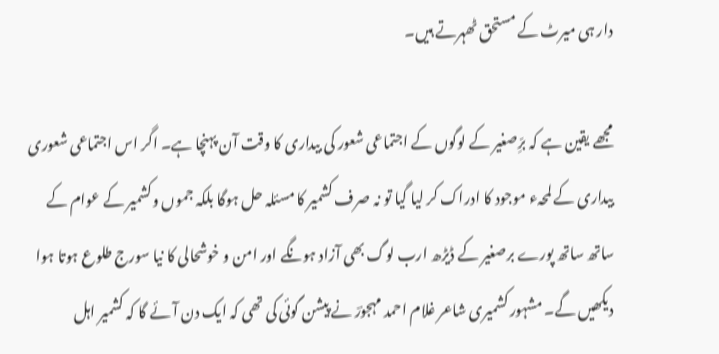دار ہی میرٹ کے مستحق ٹھہرتے ہیں۔

مجھے یقین ہے کہ برِّصغیر کے لوگوں کے اجتماعی شعور کی بیداری کا وقت آن پہنچا ہے۔ اگر اس اجتماعی شعوری بیداری کے لمحہء موجود کا ادراک کر لیا گیا تو نہ صرف کشمیر کا مسئلہ حل ہوگا بلکہ جموں وکشمیر کے عوام کے ساتھ ساتھ پورے برصغیر کے ڈیڑھ ارب لوگ بھی آزاد ہونگے اور امن و خوشحالی کا نیا سورج طلوع ہوتا ہوا دیکھیں گے۔ مشہور کشمیری شاعر غلام احمد مہجورؔ نے پیشن گوئی کی تھی کہ ایک دن آئے گا کہ کشمیر اہل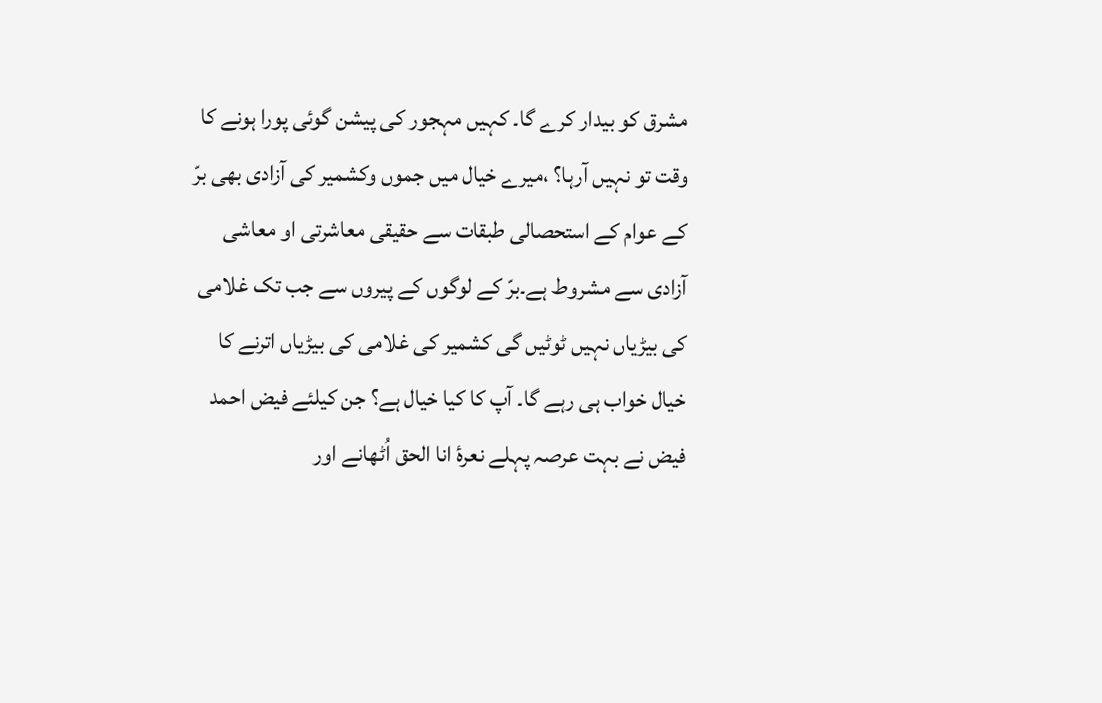مشرق کو بیدار کرے گا۔ کہیں مہجور کی پیشن گوئی پورا ہونے کا وقت تو نہیں آرہا؟ ،میرے خیال میں جموں وکشمیر کی آزادی بھی برّ کے عوام کے استحصالی طبقات سے حقیقی معاشرتی او معاشی آزادی سے مشروط ہے۔برّ کے لوگوں کے پیروں سے جب تک غلامی کی بیڑیاں نہیں ٹوٹیں گی کشمیر کی غلامی کی بیڑیاں اترنے کا خیال خواب ہی رہے گا۔ آپ کا کیا خیال ہے؟ جن کیلئے فیض احمد فیض نے بہت عرصہ پہلے نعرۂ انا الحق اُٹھانے اور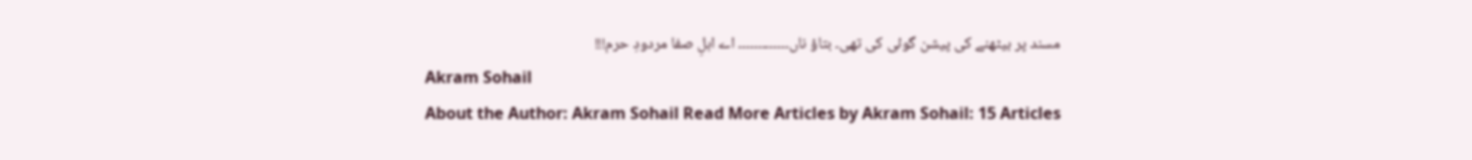مسند پر بیٹھنے کی پیشن گوئی کی تھی۔ بتاؤ ناں۔۔۔۔۔۔۔۔۔۔۔۔۔ اے اہلِ صفا مردودِ حرم!!!
Akram Sohail
About the Author: Akram Sohail Read More Articles by Akram Sohail: 15 Articles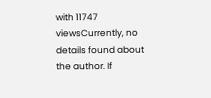with 11747 viewsCurrently, no details found about the author. If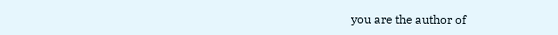you are the author of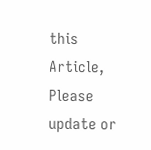this Article, Please update or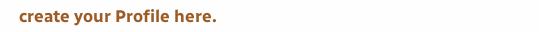create your Profile here.